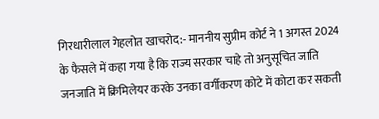गिरधारीलाल गेहलोत खाचरोद:- माननीय सुप्रीम कोर्ट ने 1 अगस्त 2024 के फैसले में कहा गया है कि राज्य सरकार चाहे तो अनुसूचित जाति जनजाति में क्रिमिलेयर करके उनका वर्गीकरण कोटे में कोटा कर सकती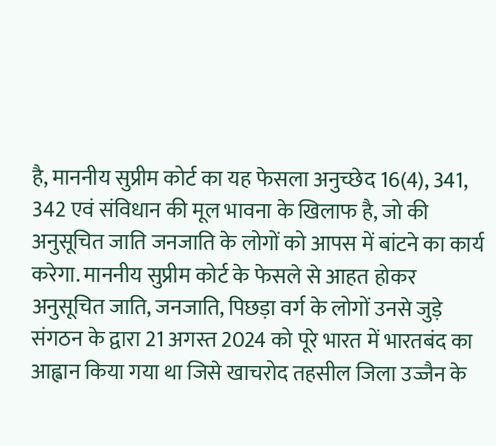है, माननीय सुप्रीम कोर्ट का यह फेसला अनुच्छेद 16(4), 341, 342 एवं संविधान की मूल भावना के खिलाफ है, जो की अनुसूचित जाति जनजाति के लोगों को आपस में बांटने का कार्य करेगा. माननीय सुप्रीम कोर्ट के फेसले से आहत होकर अनुसूचित जाति, जनजाति, पिछड़ा वर्ग के लोगों उनसे जुड़े संगठन के द्वारा 21 अगस्त 2024 को पूरे भारत में भारतबंद का आह्वान किया गया था जिसे खाचरोद तहसील जिला उज्जैन के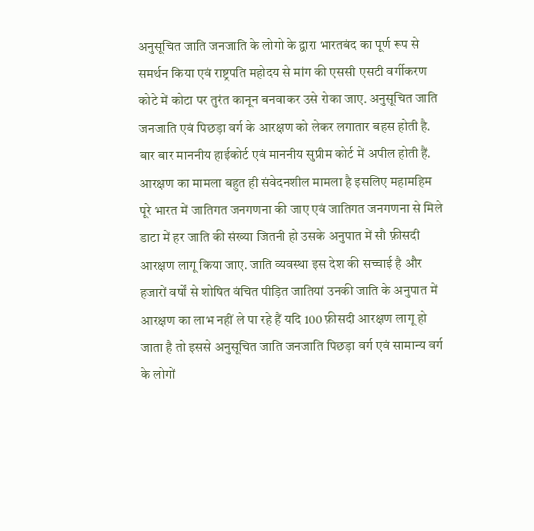अनुसूचित जाति जनजाति के लोगो के द्वारा भारतबंद का पूर्ण रूप से समर्थन किया एवं राष्ट्रपति महोदय से मांग की एससी एसटी वर्गीकरण कोटे में कोटा पर तुरंत कानून बनवाकर उसे रोका जाए. अनुसूचित जाति जनजाति एवं पिछड़ा वर्ग के आरक्षण को लेकर लगातार बहस होती है. बार बार माननीय हाईकोर्ट एवं माननीय सुप्रीम कोर्ट में अपील होती हैं. आरक्षण का मामला बहुत ही संवेदनशील मामला है इसलिए महामहिम पूरे भारत में जातिगत जनगणना की जाए एवं जातिगत जनगणना से मिले डाटा में हर जाति की संख्या जितनी हो उसके अनुपात में सौ फ़ीसदी आरक्षण लागू किया जाए. जाति व्यवस्था इस देश की सच्चाई है और हजारों वर्षों से शोषित वंचित पीड़ित जातियां उनकी जाति के अनुपात में आरक्षण का लाभ नहीं ले पा रहे हैं यदि 100 फ़ीसदी आरक्षण लागू हो जाता है तो इससे अनुसूचित जाति जनजाति पिछड़ा वर्ग एवं सामान्य वर्ग के लोगों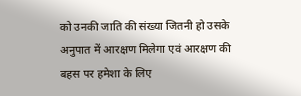को उनकी जाति की संख्या जितनी हो उसके अनुपात में आरक्षण मिलेगा एवं आरक्षण की बहस पर हमेशा के लिए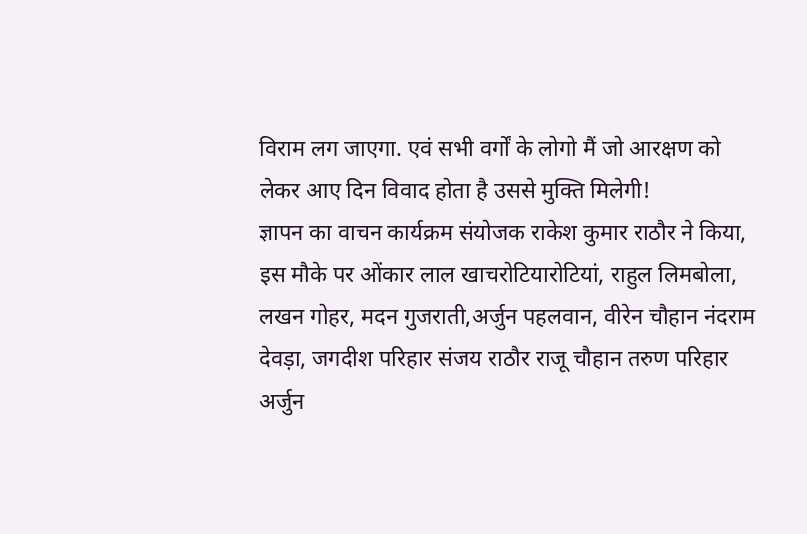विराम लग जाएगा. एवं सभी वर्गों के लोगो मैं जो आरक्षण को लेकर आए दिन विवाद होता है उससे मुक्ति मिलेगी!
ज्ञापन का वाचन कार्यक्रम संयोजक राकेश कुमार राठौर ने किया, इस मौके पर ओंकार लाल खाचरोटियारोटियां, राहुल लिमबोला, लखन गोहर, मदन गुजराती,अर्जुन पहलवान, वीरेन चौहान नंदराम देवड़ा, जगदीश परिहार संजय राठौर राजू चौहान तरुण परिहार अर्जुन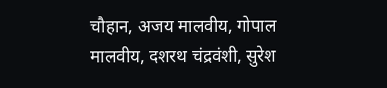चौहान, अजय मालवीय, गोपाल मालवीय, दशरथ चंद्रवंशी, सुरेश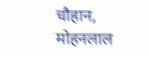चौहान, मोहनलाल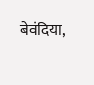बेवंदिया,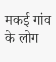मकई गांव के लोग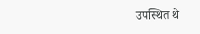उपस्थित थे